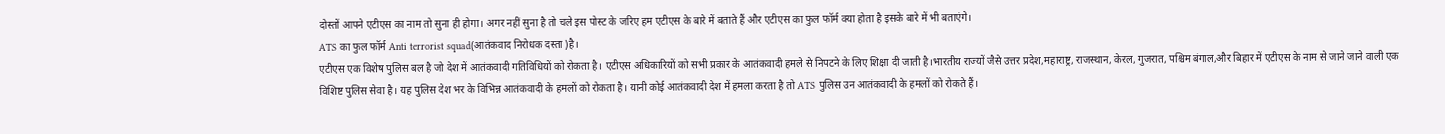दोस्तों आपने एटीएस का नाम तो सुना ही होगा। अगर नहीं सुना है तो चले इस पोस्ट के जरिए हम एटीएस के बारे में बताते हैं और एटीएस का फुल फॉर्म क्या होता है इसके बारे में भी बताएंगे।
ATS का फुल फॉर्म Anti terrorist squad(आतंकवाद निरोधक दस्ता )है।
एटीएस एक विशेष पुलिस बल है जो देश में आतंकवादी गतिविधियों को रोकता है। एटीएस अधिकारियों को सभी प्रकार के आतंकवादी हमले से निपटने के लिए शिक्षा दी जाती है।भारतीय राज्यों जैसे उत्तर प्रदेश,महाराष्ट्र, राजस्थान, केरल, गुजरात, पश्चिम बंगाल,और बिहार में एटीएस के नाम से जाने जाने वाली एक विशिष्ट पुलिस सेवा है। यह पुलिस देश भर के विभिन्न आतंकवादी के हमलों को रोकता है। यानी कोई आतंकवादी देश में हमला करता है तो ATS पुलिस उन आतंकवादी के हमलों को रोकते हैं।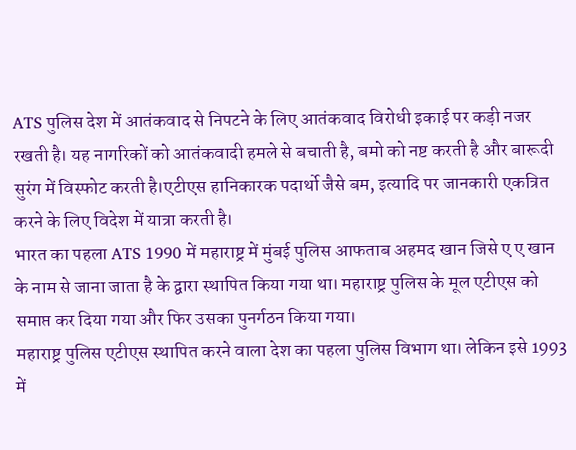ATS पुलिस देश में आतंकवाद से निपटने के लिए आतंकवाद विरोधी इकाई पर कड़ी नजर रखती है। यह नागरिकों को आतंकवादी हमले से बचाती है, बमो को नष्ट करती है और बारूदी सुरंग में विस्फोट करती है।एटीएस हानिकारक पदार्थो जैसे बम, इत्यादि पर जानकारी एकत्रित करने के लिए विदेश में यात्रा करती है।
भारत का पहला ATS 1990 में महाराष्ट्र में मुंबई पुलिस आफताब अहमद खान जिसे ए ए खान के नाम से जाना जाता है के द्वारा स्थापित किया गया था। महाराष्ट्र पुलिस के मूल एटीएस को समाप्त कर दिया गया और फिर उसका पुनर्गठन किया गया।
महाराष्ट्र पुलिस एटीएस स्थापित करने वाला देश का पहला पुलिस विभाग था। लेकिन इसे 1993 में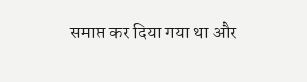समाप्त कर दिया गया था और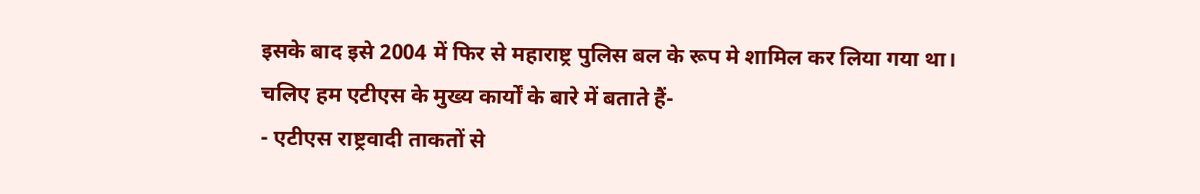इसके बाद इसे 2004 में फिर से महाराष्ट्र पुलिस बल के रूप मे शामिल कर लिया गया था।
चलिए हम एटीएस के मुख्य कार्यों के बारे में बताते हैं-
- एटीएस राष्ट्रवादी ताकतों से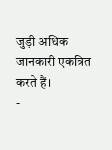जुड़ी अधिक जानकारी एकत्रित करते हैं।
-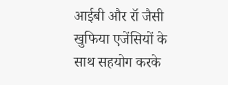आईबी और रॉ जैसी खुफिया एजेंसियों के साथ सहयोग करके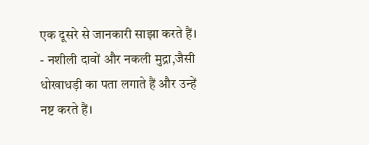एक दूसरे से जानकारी साझा करते हैं।
- नशीली दावों और नकली मुद्रा,जैसी धोखाधड़ी का पता लगाते हैं और उन्हें नष्ट करते हैं।